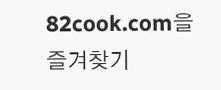82cook.com을 즐겨찾기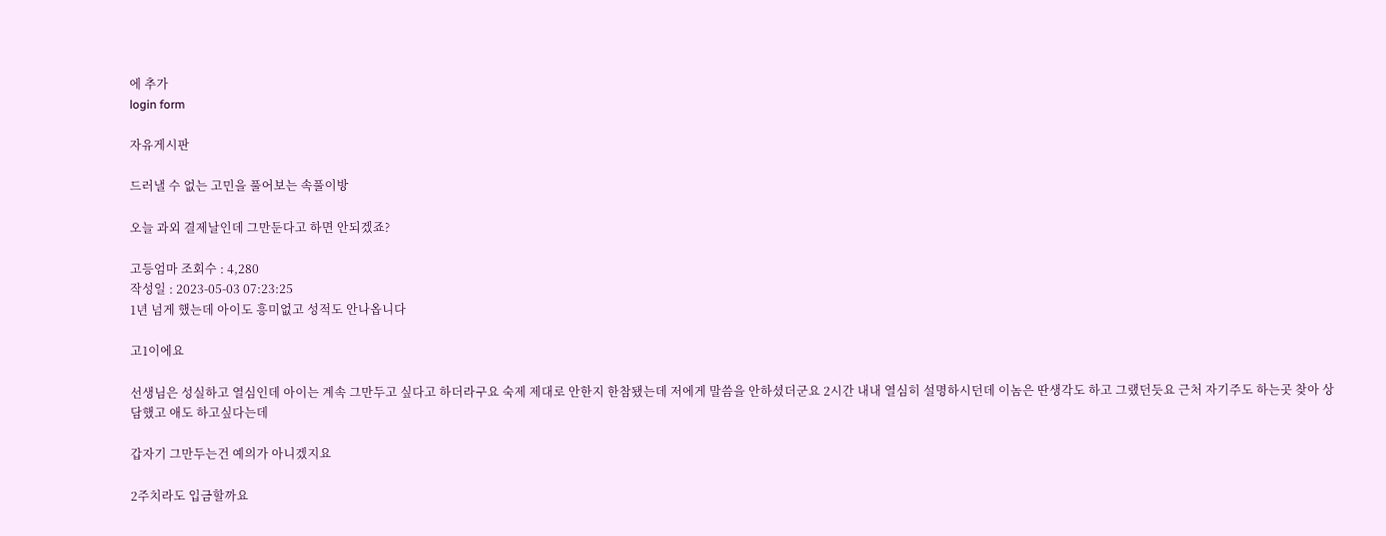에 추가
login form

자유게시판

드러낼 수 없는 고민을 풀어보는 속풀이방

오늘 과외 결제날인데 그만둔다고 하면 안되겠죠?

고등엄마 조회수 : 4,280
작성일 : 2023-05-03 07:23:25
1년 넘게 했는데 아이도 흥미없고 성적도 안나옵니다

고1이에요

선생님은 성실하고 열심인데 아이는 계속 그만두고 싶다고 하더라구요 숙제 제대로 안한지 한참됐는데 저에게 말씀을 안하셨더군요 2시간 내내 열심히 설명하시던데 이놈은 딴생각도 하고 그랬던듯요 근처 자기주도 하는곳 찾아 상담했고 애도 하고싶다는데

갑자기 그만두는건 예의가 아니겠지요

2주치라도 입금할까요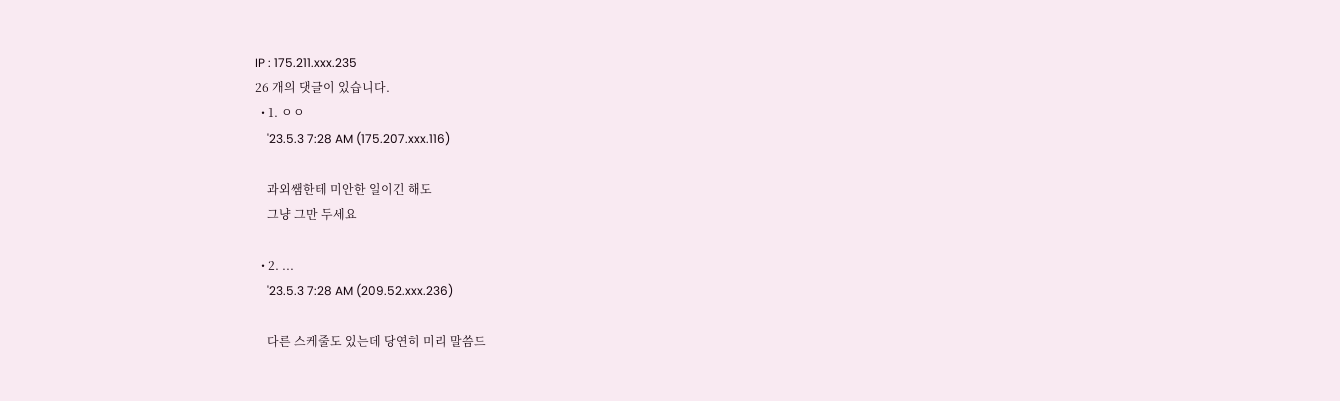IP : 175.211.xxx.235
26 개의 댓글이 있습니다.
  • 1. ㅇㅇ
    '23.5.3 7:28 AM (175.207.xxx.116)

    과외쌤한테 미안한 일이긴 해도
    그냥 그만 두세요

  • 2. ...
    '23.5.3 7:28 AM (209.52.xxx.236)

    다른 스케줄도 있는데 당연히 미리 말씀드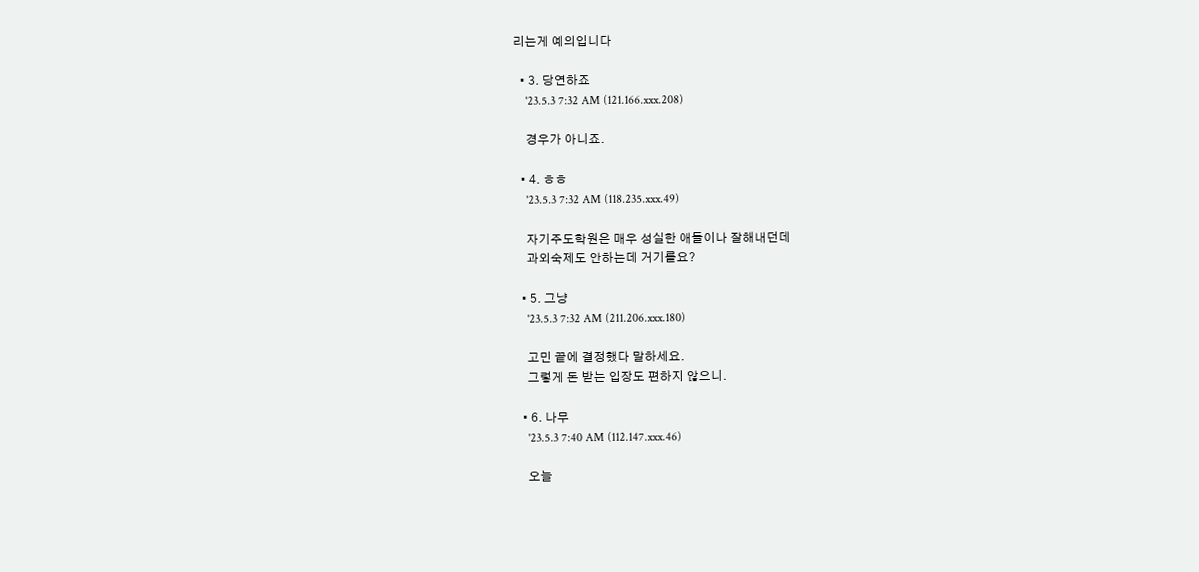리는게 예의입니다

  • 3. 당연하죠
    '23.5.3 7:32 AM (121.166.xxx.208)

    경우가 아니죠.

  • 4. ㅎㅎ
    '23.5.3 7:32 AM (118.235.xxx.49)

    자기주도학원은 매우 성실한 애들이나 잘해내던데
    과외숙제도 안하는데 거기를요?

  • 5. 그냥
    '23.5.3 7:32 AM (211.206.xxx.180)

    고민 끝에 결정했다 말하세요.
    그렇게 돈 받는 입장도 편하지 않으니.

  • 6. 나무
    '23.5.3 7:40 AM (112.147.xxx.46)

    오늘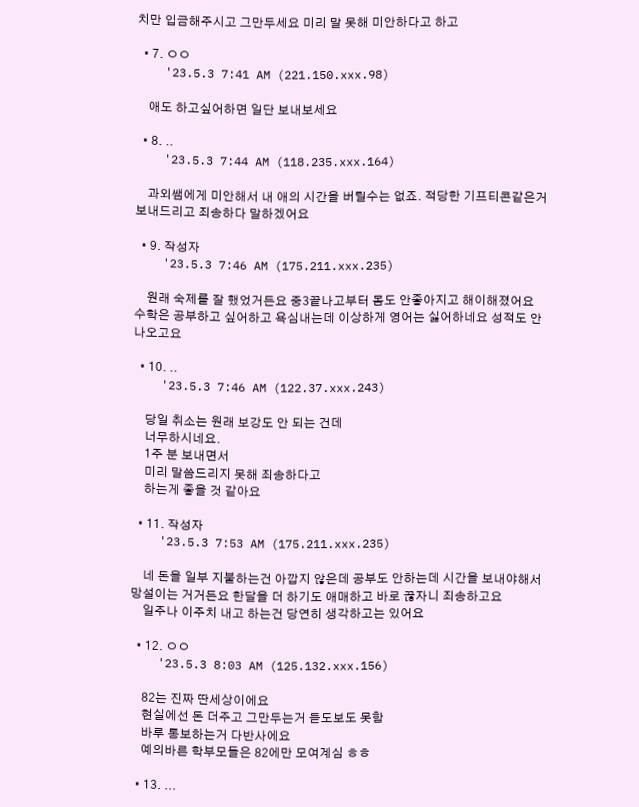치만 입금해주시고 그만두세요 미리 말 못해 미안하다고 하고

  • 7. ㅇㅇ
    '23.5.3 7:41 AM (221.150.xxx.98)

    애도 하고싶어하면 일단 보내보세요

  • 8. ..
    '23.5.3 7:44 AM (118.235.xxx.164)

    과외쌤에게 미안해서 내 애의 시간을 버릴수는 없죠. 적당한 기프티콘같은거 보내드리고 죄송하다 말하겠어요

  • 9. 작성자
    '23.5.3 7:46 AM (175.211.xxx.235)

    원래 숙제를 잘 했었거든요 중3끝나고부터 몸도 안좋아지고 해이해졌어요 수학은 공부하고 싶어하고 욕심내는데 이상하게 영어는 싫어하네요 성적도 안나오고요

  • 10. ..
    '23.5.3 7:46 AM (122.37.xxx.243)

    당일 취소는 원래 보강도 안 되는 건데
    너무하시네요.
    1주 분 보내면서
    미리 말씀드리지 못해 죄송하다고
    하는게 좋을 것 같아요

  • 11. 작성자
    '23.5.3 7:53 AM (175.211.xxx.235)

    네 돈을 일부 지불하는건 아깝지 않은데 공부도 안하는데 시간을 보내야해서 망설이는 거거든요 한달을 더 하기도 애매하고 바로 끊자니 죄송하고요
    일주나 이주치 내고 하는건 당연히 생각하고는 있어요

  • 12. ㅇㅇ
    '23.5.3 8:03 AM (125.132.xxx.156)

    82는 진짜 딴세상이에요
    현실에선 돈 더주고 그만두는거 듣도보도 못함
    바루 통보하는거 다반사에요
    예의바른 학부모들은 82에만 모여계심 ㅎㅎ

  • 13. ...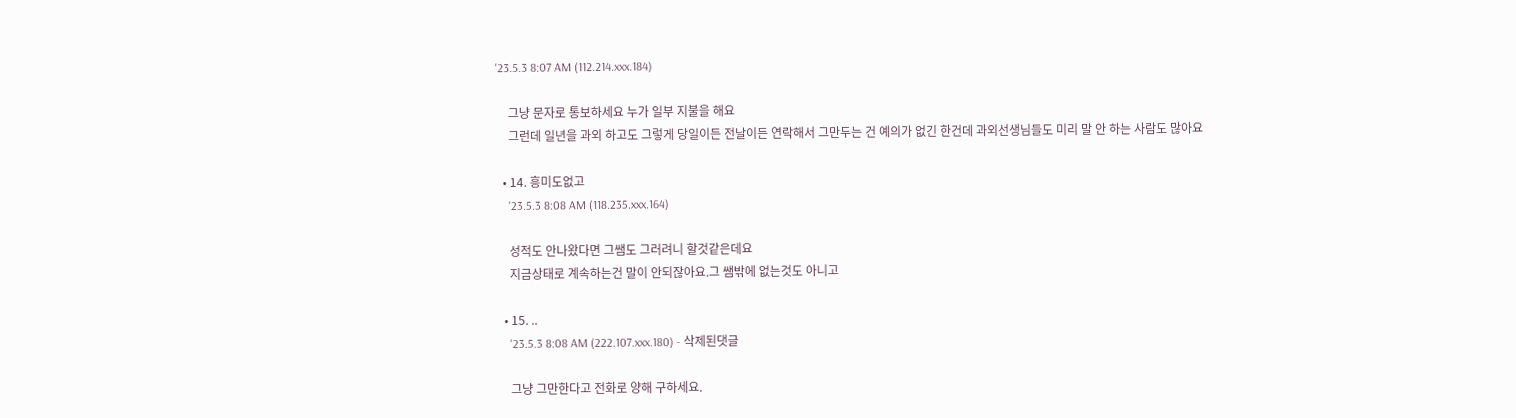'23.5.3 8:07 AM (112.214.xxx.184)

    그냥 문자로 통보하세요 누가 일부 지불을 해요
    그런데 일년을 과외 하고도 그렇게 당일이든 전날이든 연락해서 그만두는 건 예의가 없긴 한건데 과외선생님들도 미리 말 안 하는 사람도 많아요

  • 14. 흥미도없고
    '23.5.3 8:08 AM (118.235.xxx.164)

    성적도 안나왔다면 그쌤도 그러려니 할것같은데요
    지금상태로 계속하는건 말이 안되잖아요.그 쌤밖에 없는것도 아니고

  • 15. ..
    '23.5.3 8:08 AM (222.107.xxx.180) - 삭제된댓글

    그냥 그만한다고 전화로 양해 구하세요.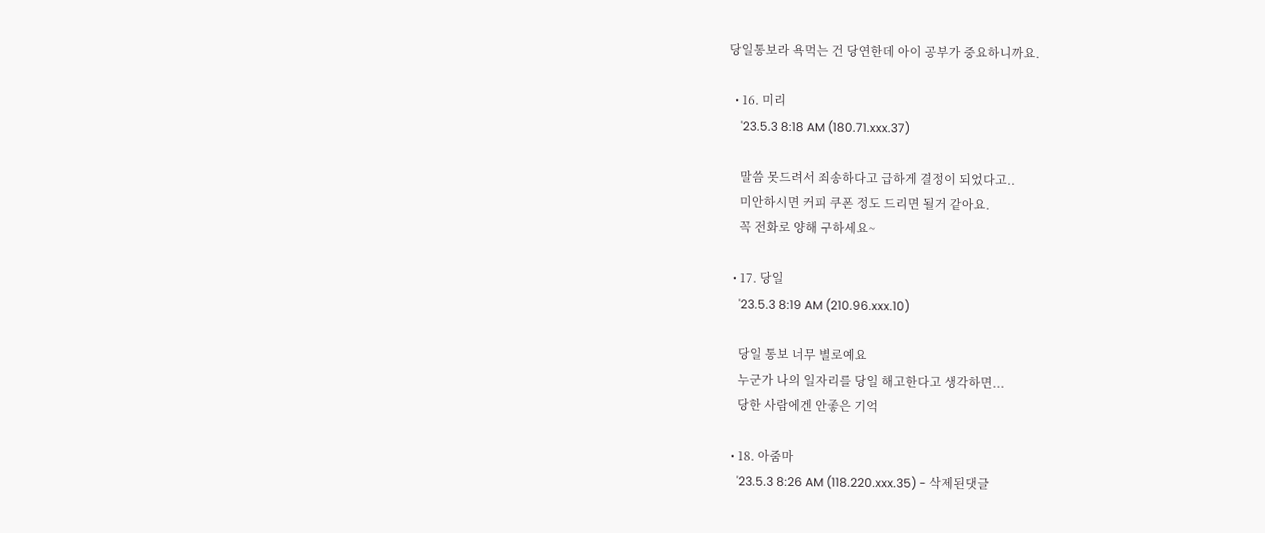당일통보라 욕먹는 건 당연한데 아이 공부가 중요하니까요.

  • 16. 미리
    '23.5.3 8:18 AM (180.71.xxx.37)

    말씀 못드려서 죄송하다고 급하게 결정이 되었다고..
    미안하시면 커피 쿠폰 정도 드리면 될거 같아요.
    꼭 전화로 양해 구하세요~

  • 17. 당일
    '23.5.3 8:19 AM (210.96.xxx.10)

    당일 통보 너무 별로예요
    누군가 나의 일자리를 당일 해고한다고 생각하면...
    당한 사람에겐 안좋은 기억

  • 18. 아줌마
    '23.5.3 8:26 AM (118.220.xxx.35) - 삭제된댓글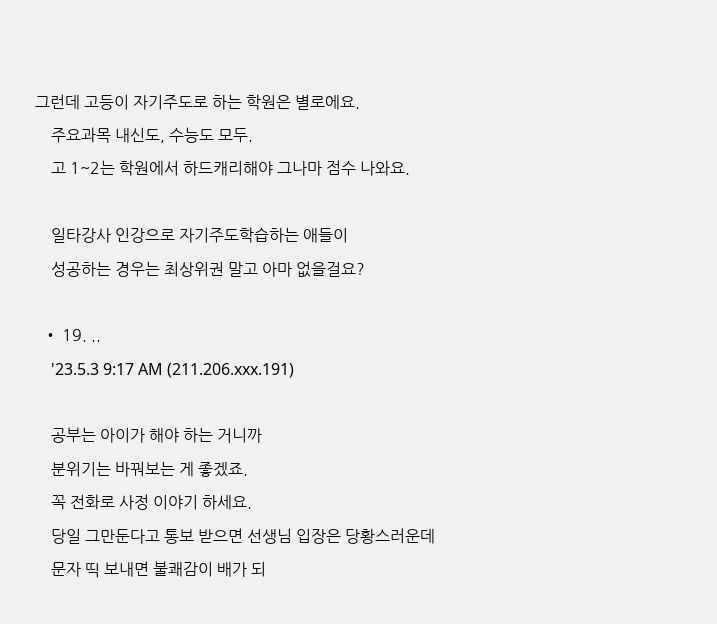그런데 고등이 자기주도로 하는 학원은 별로에요.
    주요과목 내신도, 수능도 모두.
    고 1~2는 학원에서 하드캐리해야 그나마 점수 나와요.

    일타강사 인강으로 자기주도학습하는 애들이
    성공하는 경우는 최상위권 말고 아마 없을걸요?

  • 19. ..
    '23.5.3 9:17 AM (211.206.xxx.191)

    공부는 아이가 해야 하는 거니까
    분위기는 바꿔보는 게 좋겠죠.
    꼭 전화로 사정 이야기 하세요.
    당일 그만둔다고 통보 받으면 선생님 입장은 당황스러운데
    문자 띡 보내면 불쾌감이 배가 되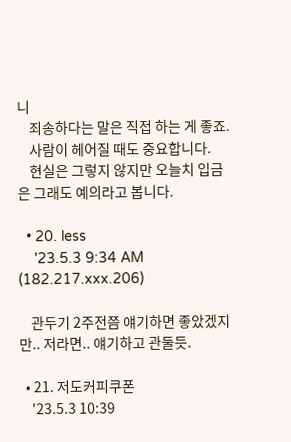니
    죄송하다는 말은 직접 하는 게 좋죠.
    사람이 헤어질 때도 중요합니다.
    현실은 그렇지 않지만 오늘치 입금은 그래도 예의라고 봅니다.

  • 20. less
    '23.5.3 9:34 AM (182.217.xxx.206)

    관두기 2주전쯤 얘기하면 좋았겠지만.. 저라면.. 얘기하고 관둘듯.

  • 21. 저도커피쿠폰
    '23.5.3 10:39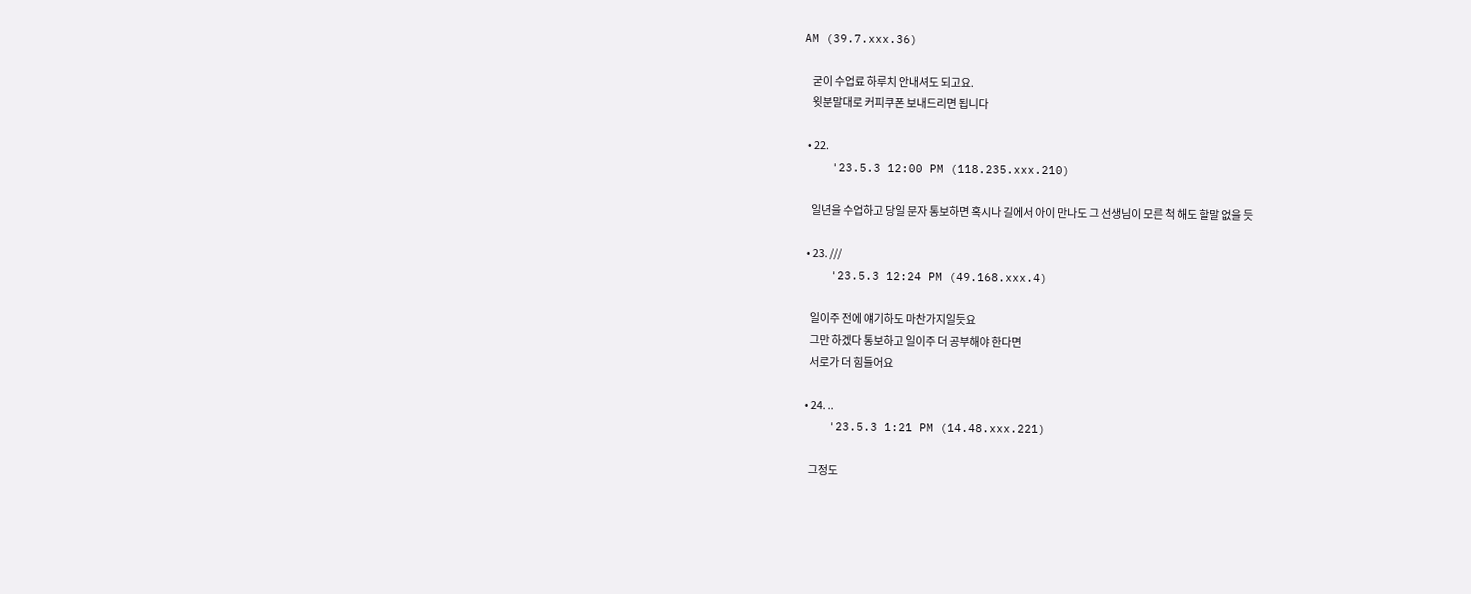AM (39.7.xxx.36)

    굳이 수업료 하루치 안내셔도 되고요.
    윗분말대로 커피쿠폰 보내드리면 됩니다

  • 22.
    '23.5.3 12:00 PM (118.235.xxx.210)

    일년을 수업하고 당일 문자 통보하면 혹시나 길에서 아이 만나도 그 선생님이 모른 척 해도 할말 없을 듯

  • 23. ///
    '23.5.3 12:24 PM (49.168.xxx.4)

    일이주 전에 얘기하도 마찬가지일듯요
    그만 하겠다 통보하고 일이주 더 공부해야 한다면
    서로가 더 힘들어요

  • 24. ..
    '23.5.3 1:21 PM (14.48.xxx.221)

    그정도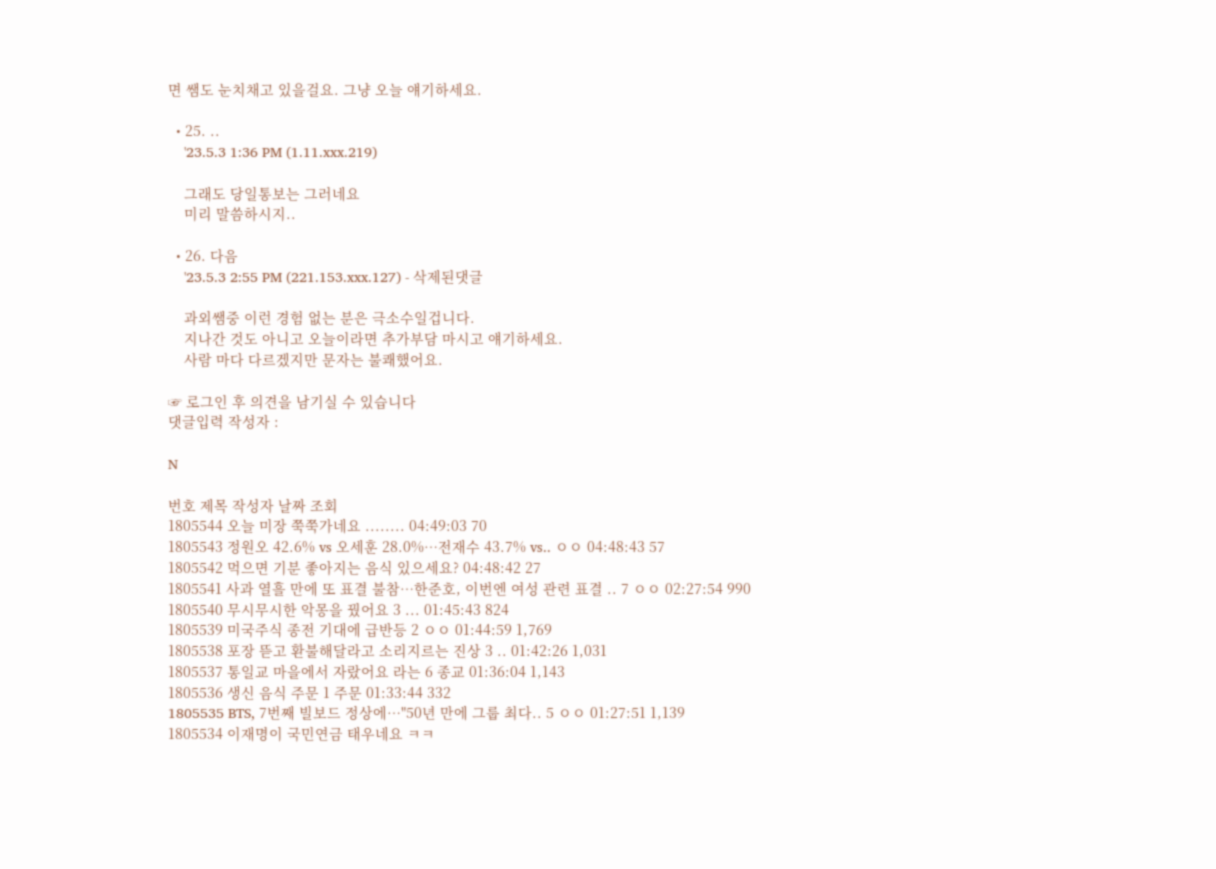면 쌤도 눈치채고 있을걸요. 그냥 오늘 얘기하세요.

  • 25. ..
    '23.5.3 1:36 PM (1.11.xxx.219)

    그래도 당일통보는 그러네요
    미리 말씀하시지..

  • 26. 다음
    '23.5.3 2:55 PM (221.153.xxx.127) - 삭제된댓글

    과외쌤중 이런 경험 없는 분은 극소수일겁니다.
    지나간 것도 아니고 오늘이라면 추가부담 마시고 얘기하세요.
    사람 마다 다르겠지만 문자는 불쾌했어요.

☞ 로그인 후 의견을 남기실 수 있습니다
댓글입력 작성자 :

N

번호 제목 작성자 날짜 조회
1805544 오늘 미장 쭉쭉가네요 ........ 04:49:03 70
1805543 정원오 42.6% vs 오세훈 28.0%…전재수 43.7% vs.. ㅇㅇ 04:48:43 57
1805542 먹으면 기분 좋아지는 음식 있으세요? 04:48:42 27
1805541 사과 열흘 만에 또 표결 불참…한준호, 이번엔 여성 관련 표결 .. 7 ㅇㅇ 02:27:54 990
1805540 무시무시한 악몽을 꿨어요 3 ... 01:45:43 824
1805539 미국주식 종전 기대에 급반등 2 ㅇㅇ 01:44:59 1,769
1805538 포장 뜯고 환불해달라고 소리지르는 진상 3 .. 01:42:26 1,031
1805537 통일교 마을에서 자랐어요 라는 6 종교 01:36:04 1,143
1805536 생신 음식 주문 1 주문 01:33:44 332
1805535 BTS, 7번째 빌보드 정상에…"50년 만에 그룹 최다.. 5 ㅇㅇ 01:27:51 1,139
1805534 이재명이 국민연금 태우네요 ㅋㅋ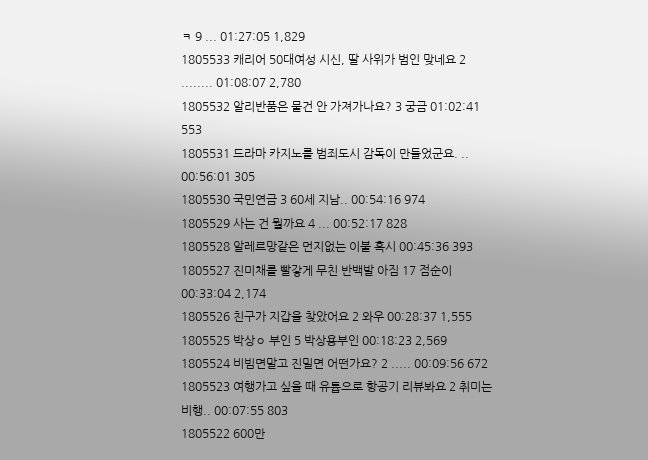ㅋ 9 ... 01:27:05 1,829
1805533 캐리어 50대여성 시신, 딸 사위가 범인 맞네요 2 ........ 01:08:07 2,780
1805532 알리반품은 물건 안 가져가나요? 3 궁금 01:02:41 553
1805531 드라마 카지노를 범죄도시 감독이 만들었군요. .. 00:56:01 305
1805530 국민연금 3 60세 지남.. 00:54:16 974
1805529 사는 건 뭘까요 4 ... 00:52:17 828
1805528 알레르망같은 먼지없는 이불 혹시 00:45:36 393
1805527 진미채를 빨갛게 무친 반백발 아짐 17 점순이 00:33:04 2,174
1805526 친구가 지갑을 찾았어요 2 와우 00:28:37 1,555
1805525 박상ㅇ 부인 5 박상용부인 00:18:23 2,569
1805524 비빔면말고 진밀면 어떤가요? 2 ..... 00:09:56 672
1805523 여행가고 싶을 때 유튭으로 항공기 리뷰봐요 2 취미는 비행.. 00:07:55 803
1805522 600만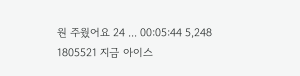원 주웠어요 24 ... 00:05:44 5,248
1805521 지금 아이스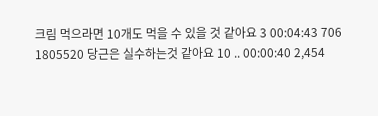크림 먹으라면 10개도 먹을 수 있을 것 같아요 3 00:04:43 706
1805520 당근은 실수하는것 같아요 10 .. 00:00:40 2,454